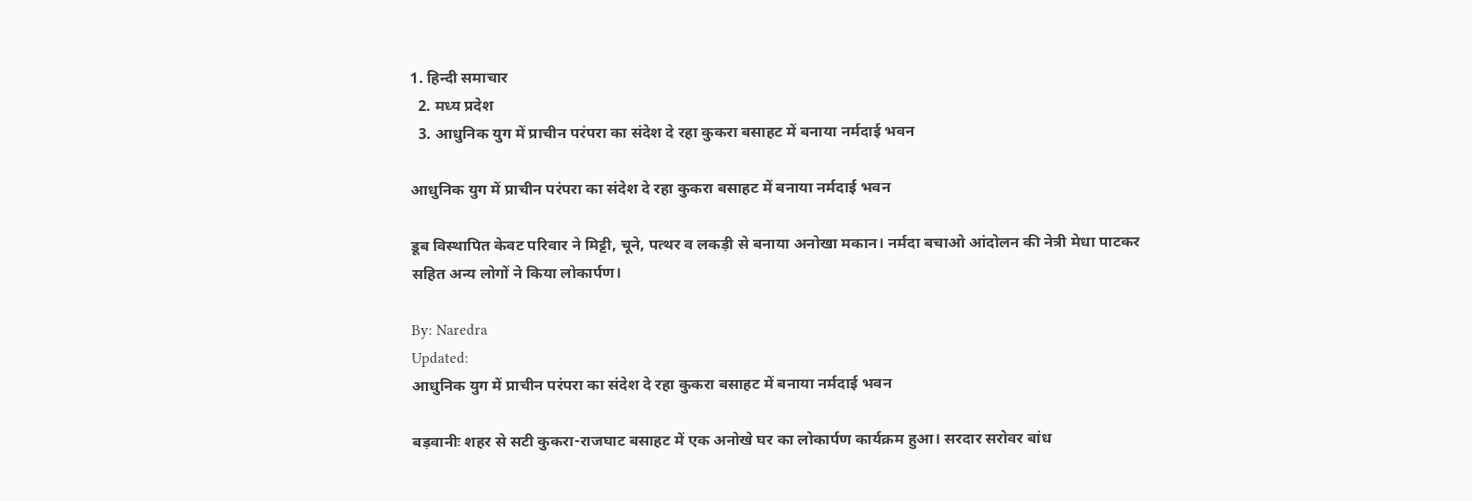1. हिन्दी समाचार
  2. मध्य प्रदेश
  3. आधुनिक युग में प्राचीन परंपरा का संदेश दे रहा कुकरा बसाहट में बनाया नर्मदाई भवन

आधुनिक युग में प्राचीन परंपरा का संदेश दे रहा कुकरा बसाहट में बनाया नर्मदाई भवन

डूब विस्थापित केवट परिवार ने मिट्टी, चूने, पत्थर व लकड़ी से बनाया अनोखा मकान। नर्मदा बचाओ आंदोलन की नेत्री मेधा पाटकर सहित अन्य लोगों ने किया लोकार्पण।

By: Naredra
Updated:
आधुनिक युग में प्राचीन परंपरा का संदेश दे रहा कुकरा बसाहट में बनाया नर्मदाई भवन

बड़वानीः शहर से सटी कुकरा-राजघाट बसाहट में एक अनोखे घर का लोकार्पण कार्यक्रम हुआ। सरदार सरोवर बांध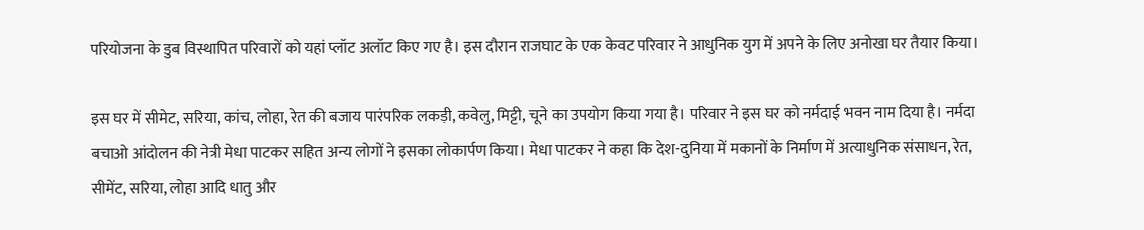परियोजना के डुब विस्थापित परिवारों को यहां प्लॉट अलॉट किए गए है। इस दौरान राजघाट के एक केवट परिवार ने आधुनिक युग में अपने के लिए अनोखा घर तैयार किया।

इस घर में सीमेट, सरिया, कांच, लोहा, रेत की बजाय पारंपरिक लकड़ी, कवेलु, मिट्टी, चूने का उपयोग किया गया है। परिवार ने इस घर को नर्मदाई भवन नाम दिया है। नर्मदा बचाओ आंदोलन की नेत्री मेधा पाटकर सहित अन्य लोगों ने इसका लोकार्पण किया। मेधा पाटकर ने कहा कि देश-दुनिया में मकानों के निर्माण में अत्याधुनिक संसाधन, रेत, सीमेंट, सरिया, लोहा आदि धातु और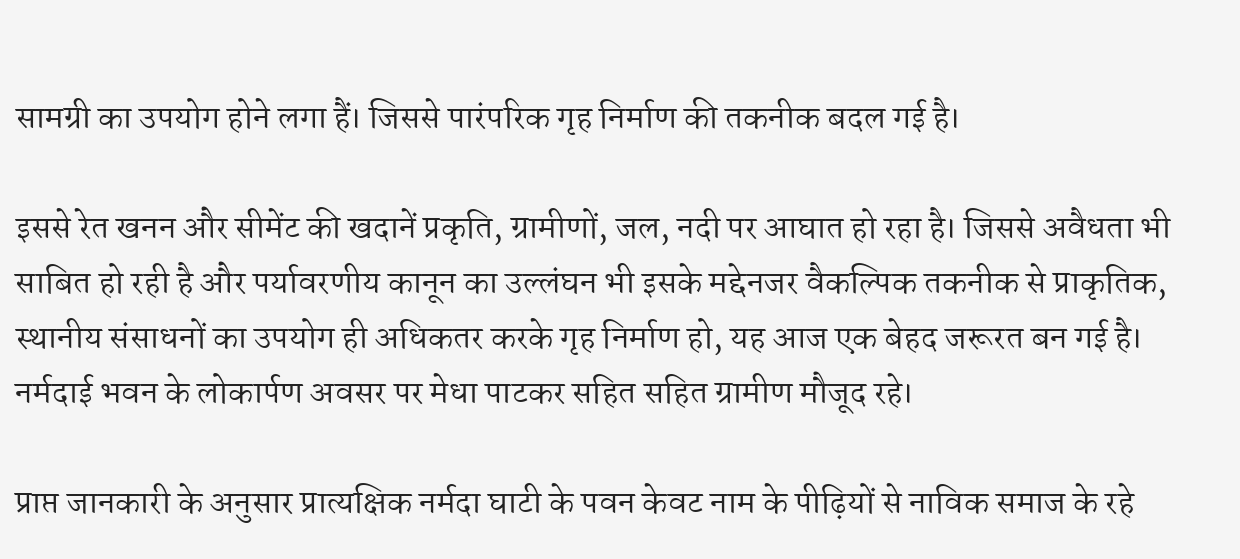सामग्री का उपयोग होने लगा हैं। जिससे पारंपरिक गृह निर्माण की तकनीक बदल गई है।

इससे रेत खनन और सीमेंट की खदानें प्रकृति, ग्रामीणों, जल, नदी पर आघात हो रहा है। जिससे अवैधता भी साबित हो रही है और पर्यावरणीय कानून का उल्लंघन भी इसके मद्देनजर वैकल्पिक तकनीक से प्राकृतिक, स्थानीय संसाधनों का उपयोग ही अधिकतर करके गृह निर्माण हो, यह आज एक बेहद जरूरत बन गई है। नर्मदाई भवन के लोकार्पण अवसर पर मेधा पाटकर सहित सहित ग्रामीण मौजूद रहे।

प्राप्त जानकारी के अनुसार प्रात्यक्षिक नर्मदा घाटी के पवन केवट नाम के पीढ़ियों से नाविक समाज के रहे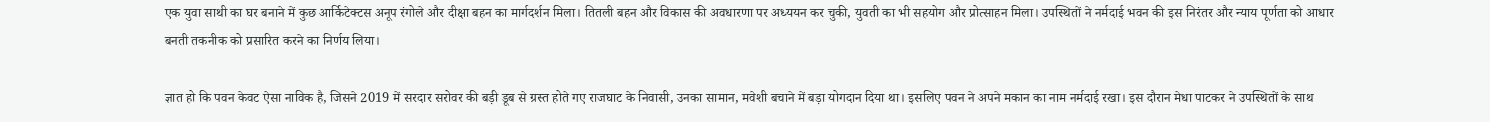एक युवा साथी का घर बनाने में कुछ आर्किटेक्टस अनूप रंगोले और दीक्षा बहन का मार्गदर्शन मिला। तितली बहन और विकास की अवधारणा पर अध्ययन कर चुकी, युवती का भी सहयोग और प्रोत्साहन मिला। उपस्थितों ने नर्मदाई भवन की इस निरंतर और न्याय पूर्णता को आधार बनती तकनीक को प्रसारित करने का निर्णय लिया।

ज्ञात हो कि पवन केवट ऐसा नाविक है, जिसने 2019 में सरदार सरोवर की बड़ी डूब से ग्रस्त होते गए राजघाट के निवासी, उनका सामान, मवेशी बचाने में बड़ा योगदान दिया था। इसलिए पवन ने अपने मकान का नाम नर्मदाई रखा। इस दौरान मेधा पाटकर ने उपस्थितों के साथ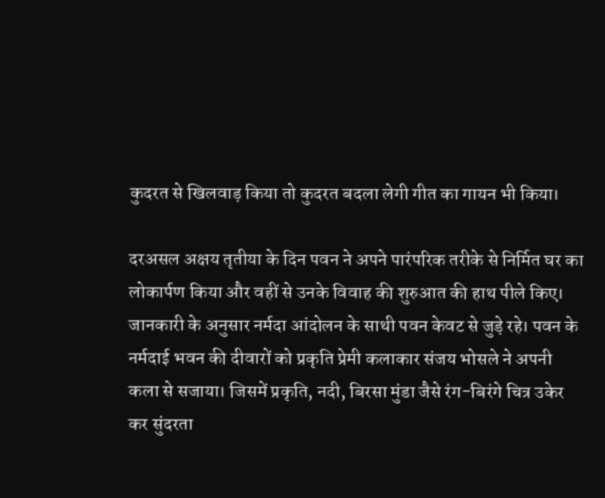कुदरत से खिलवाड़ किया तो कुदरत बदला लेगी गीत का गायन भी किया।

दरअसल अक्षय तृतीया के दिन पवन ने अपने पारंपरिक तरीके से निर्मित घर का लोकार्पण किया और वहीं से उनके विवाह की शुरुआत की हाथ पीले किए। जानकारी के अनुसार नर्मदा आंदोलन के साथी पवन केवट से जुड़े रहे। पवन के नर्मदाई भवन की दीवारों को प्रकृति प्रेमी कलाकार संजय भोसले ने अपनी कला से सजाया। जिसमें प्रकृति, नदी, बिरसा मुंडा जैसे रंग-बिरंगे चित्र उकेर कर सुंदरता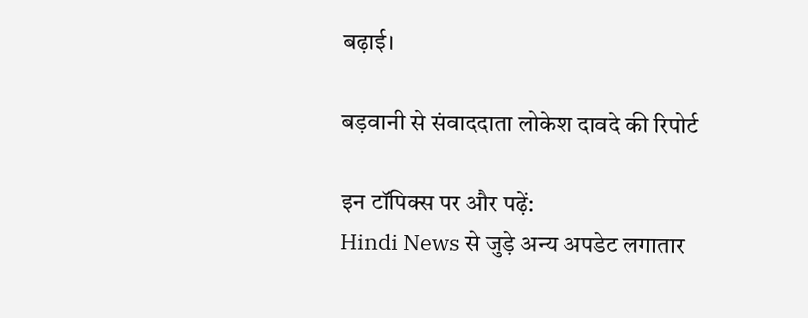बढ़ाई।

बड़वानी से संवाददाता लोकेश दावदे की रिपोर्ट

इन टॉपिक्स पर और पढ़ें:
Hindi News से जुड़े अन्य अपडेट लगातार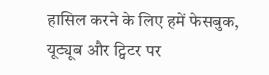हासिल करने के लिए हमें फेसबुक, यूट्यूब और ट्विटर पर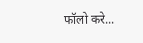फॉलो करे...